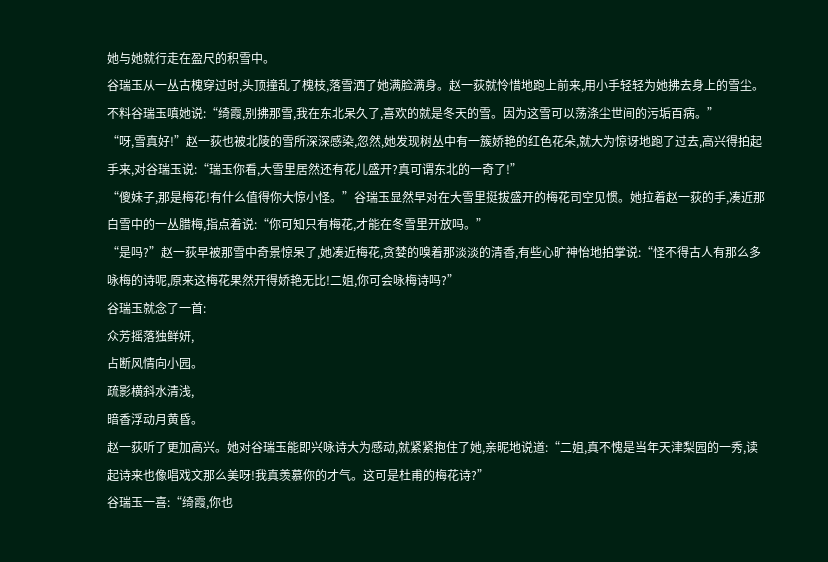她与她就行走在盈尺的积雪中。
谷瑞玉从一丛古槐穿过时,头顶撞乱了槐枝,落雪洒了她满脸满身。赵一荻就怜惜地跑上前来,用小手轻轻为她拂去身上的雪尘。不料谷瑞玉嗔她说:“绮霞,别拂那雪,我在东北呆久了,喜欢的就是冬天的雪。因为这雪可以荡涤尘世间的污垢百病。”
“呀,雪真好!”赵一荻也被北陵的雪所深深感染,忽然,她发现树丛中有一簇娇艳的红色花朵,就大为惊讶地跑了过去,高兴得拍起手来,对谷瑞玉说:“瑞玉你看,大雪里居然还有花儿盛开?真可谓东北的一奇了!”
“傻妹子,那是梅花!有什么值得你大惊小怪。”谷瑞玉显然早对在大雪里挺拔盛开的梅花司空见惯。她拉着赵一荻的手,凑近那白雪中的一丛腊梅,指点着说:“你可知只有梅花,才能在冬雪里开放吗。”
“是吗?”赵一荻早被那雪中奇景惊呆了,她凑近梅花,贪婪的嗅着那淡淡的清香,有些心旷神怡地拍掌说:“怪不得古人有那么多咏梅的诗呢,原来这梅花果然开得娇艳无比!二姐,你可会咏梅诗吗?”
谷瑞玉就念了一首:
众芳摇落独鲜妍,
占断风情向小园。
疏影横斜水清浅,
暗香浮动月黄昏。
赵一荻听了更加高兴。她对谷瑞玉能即兴咏诗大为感动,就紧紧抱住了她,亲昵地说道:“二姐,真不愧是当年天津梨园的一秀,读起诗来也像唱戏文那么美呀!我真羡慕你的才气。这可是杜甫的梅花诗?”
谷瑞玉一喜:“绮霞,你也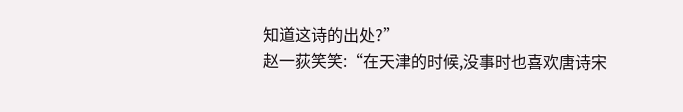知道这诗的出处?”
赵一荻笑笑:“在天津的时候,没事时也喜欢唐诗宋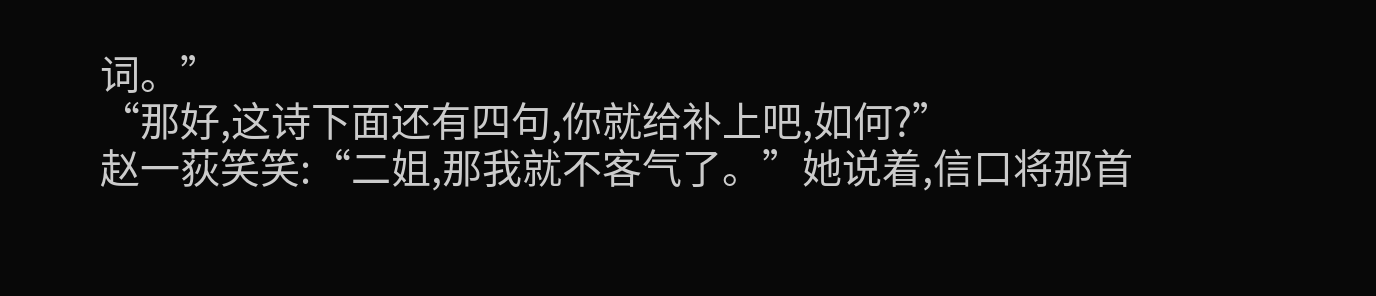词。”
“那好,这诗下面还有四句,你就给补上吧,如何?”
赵一荻笑笑:“二姐,那我就不客气了。”她说着,信口将那首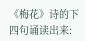《梅花》诗的下四句诵读出来: